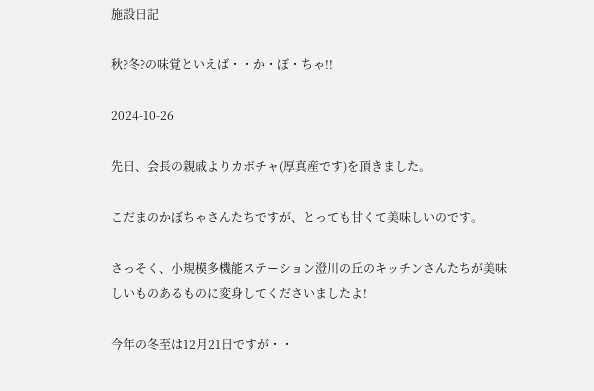施設日記

秋?冬?の味覚といえば・・か・ぼ・ちゃ!!

2024-10-26

先日、会長の親戚よりカボチャ(厚真産です)を頂きました。

こだまのかぼちゃさんたちですが、とっても甘くて美味しいのです。

さっそく、小規模多機能ステーション澄川の丘のキッチンさんたちが美味しいものあるものに変身してくださいましたよ!

今年の冬至は12月21日ですが・・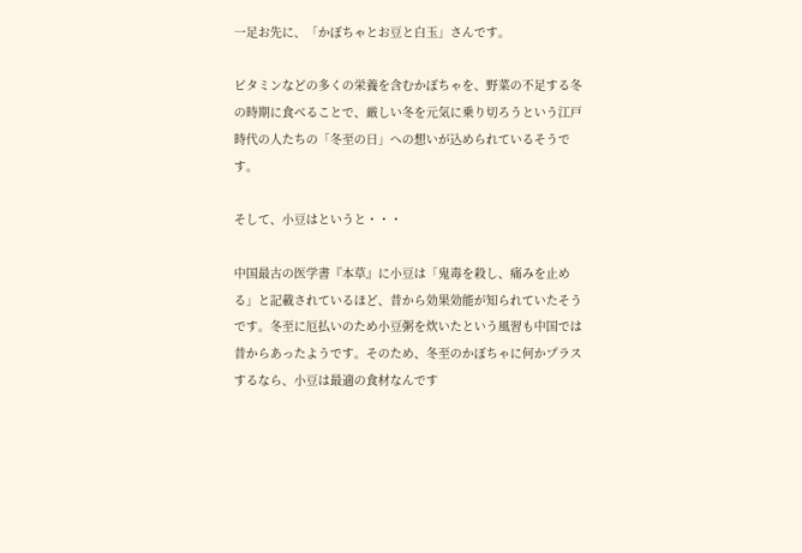一足お先に、「かぼちゃとお豆と白玉」さんです。

ビタミンなどの多くの栄養を含むかぼちゃを、野菜の不足する冬の時期に食べることで、厳しい冬を元気に乗り切ろうという江戸時代の人たちの「冬至の日」への想いが込められているそうです。

そして、小豆はというと・・・

中国最古の医学書『本草』に小豆は「鬼毒を殺し、痛みを止める」と記載されているほど、昔から効果効能が知られていたそうです。冬至に厄払いのため小豆粥を炊いたという風習も中国では昔からあったようです。そのため、冬至のかぼちゃに何かプラスするなら、小豆は最適の食材なんです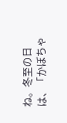ね。冬至の日は、「かぼちゃ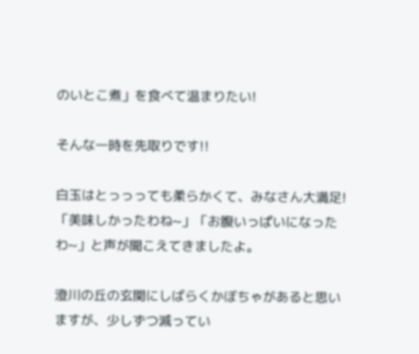のいとこ煮」を食べて温まりたい!

そんな一時を先取りです!!

白玉はとっっっても柔らかくて、みなさん大満足!「美味しかったわね~」「お腹いっぱいになったわ~」と声が聞こえてきましたよ。

澄川の丘の玄関にしばらくかぼちゃがあると思いますが、少しずつ減ってい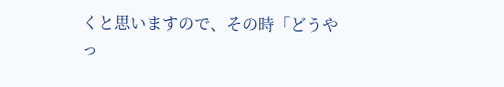くと思いますので、その時「どうやっ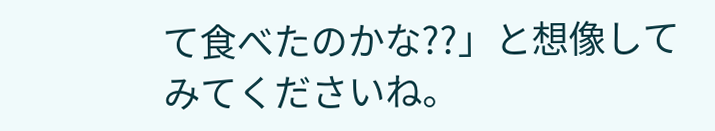て食べたのかな??」と想像してみてくださいね。